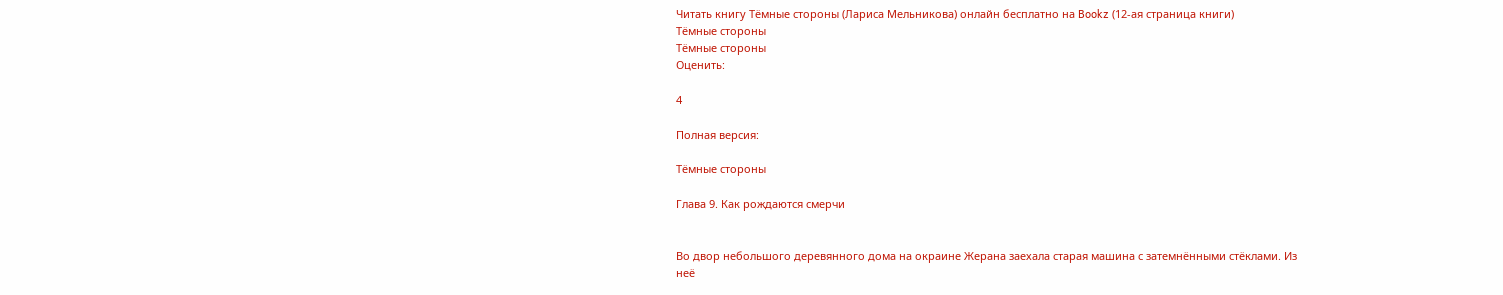Читать книгу Тёмные стороны (Лариса Мельникова) онлайн бесплатно на Bookz (12-ая страница книги)
Тёмные стороны
Тёмные стороны
Оценить:

4

Полная версия:

Тёмные стороны

Глава 9. Как рождаются смерчи


Во двор небольшого деревянного дома на окраине Жерана заехала старая машина с затемнёнными стёклами. Из неё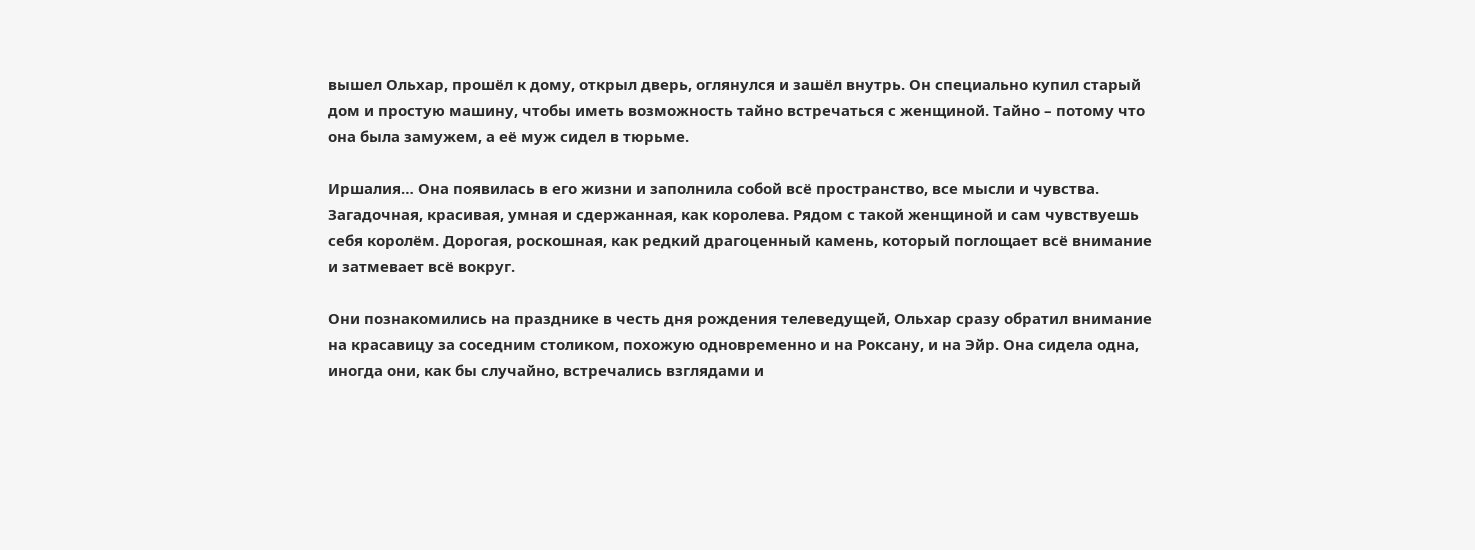вышел Ольхар, прошёл к дому, открыл дверь, оглянулся и зашёл внутрь. Он специально купил старый дом и простую машину, чтобы иметь возможность тайно встречаться с женщиной. Тайно – потому что она была замужем, а её муж сидел в тюрьме.

Иршалия… Она появилась в его жизни и заполнила собой всё пространство, все мысли и чувства. Загадочная, красивая, умная и сдержанная, как королева. Рядом с такой женщиной и сам чувствуешь себя королём. Дорогая, роскошная, как редкий драгоценный камень, который поглощает всё внимание и затмевает всё вокруг.

Они познакомились на празднике в честь дня рождения телеведущей, Ольхар сразу обратил внимание на красавицу за соседним столиком, похожую одновременно и на Роксану, и на Эйр. Она сидела одна, иногда они, как бы случайно, встречались взглядами и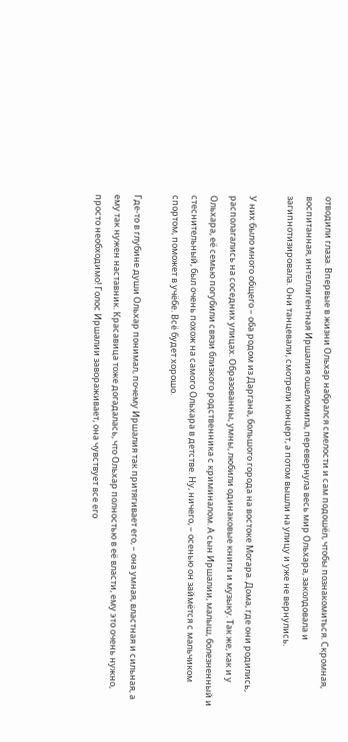отводили глаза. Впервые в жизни Ольхар набрался смелости и сам подошёл, чтобы познакомиться. Скромная, воспитанная, интеллигентная Иршалия ошеломила, перевернула весь мир Ольхара, заколдовала и загипнотизировала. Они танцевали, смотрели концерт, а потом вышли на улицу и уже не вернулись.

У них было много общего – оба родом из Даргана, большого города на востоке Могара. Дома, где они родились, располагались на соседних улицах. Образованны, умны, любили одинаковые книги и музыку. Так же, как и у Ольхара, её семью погубили связи близкого родственника с криминалом. А сын Иршалии, малыш, болезненный и стеснительный, был очень похож на самого Ольхара в детстве. Ну, ничего, – осенью он займётся с мальчиком спортом, поможет в учёбе. Всё будет хорошо.

Где-то в глубине души Ольхар понимал, почему Иршалия так притягивает его, – она умная, властная и сильная, а ему так нужен наставник. Красавица тоже догадалась, что Ольхар полностью в её власти, ему это очень нужно, просто необходимо! Голос Иршалии завораживает, она чувствует все его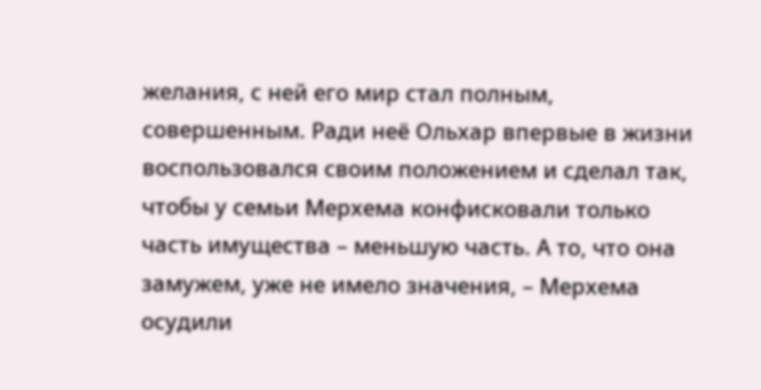желания, с ней его мир стал полным, совершенным. Ради неё Ольхар впервые в жизни воспользовался своим положением и сделал так, чтобы у семьи Мерхема конфисковали только часть имущества – меньшую часть. А то, что она замужем, уже не имело значения, – Мерхема осудили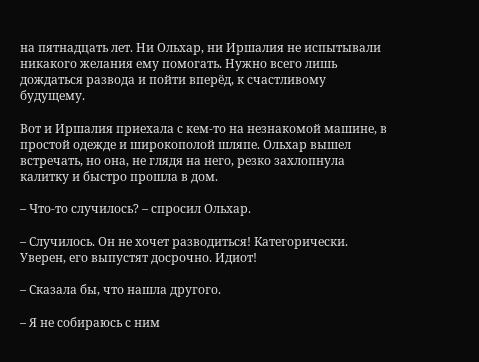на пятнадцать лет. Ни Ольхар, ни Иршалия не испытывали никакого желания ему помогать. Нужно всего лишь дождаться развода и пойти вперёд, к счастливому будущему.

Вот и Иршалия приехала с кем-то на незнакомой машине, в простой одежде и широкополой шляпе. Ольхар вышел встречать, но она, не глядя на него, резко захлопнула калитку и быстро прошла в дом.

– Что-то случилось? – спросил Ольхар.

– Случилось. Он не хочет разводиться! Категорически. Уверен, его выпустят досрочно. Идиот!

– Сказала бы, что нашла другого.

– Я не собираюсь с ним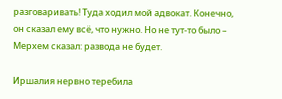разговаривать! Туда ходил мой адвокат. Конечно, он сказал ему всё, что нужно. Но не тут-то было – Мерхем сказал: развода не будет.

Иршалия нервно теребила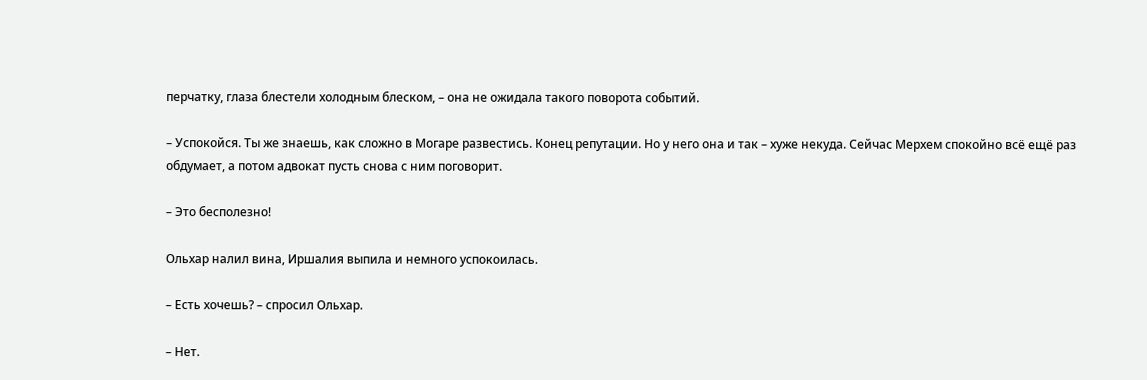перчатку, глаза блестели холодным блеском, – она не ожидала такого поворота событий.

– Успокойся. Ты же знаешь, как сложно в Могаре развестись. Конец репутации. Но у него она и так – хуже некуда. Сейчас Мерхем спокойно всё ещё раз обдумает, а потом адвокат пусть снова с ним поговорит.

– Это бесполезно!

Ольхар налил вина, Иршалия выпила и немного успокоилась.

– Есть хочешь? – спросил Ольхар.

– Нет.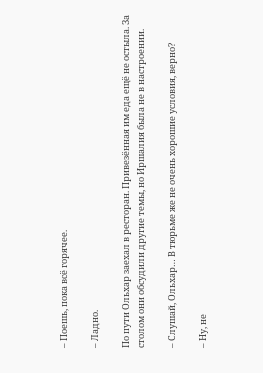– Поешь, пока всё горячее.

– Ладно.

По пути Ольхар заехал в ресторан. Привезённая им еда ещё не остыла. За столом они обсудили другие темы, но Иршалия была не в настроении.

– Слушай, Ольхар… В тюрьме же не очень хорошие условия, верно?

– Ну, не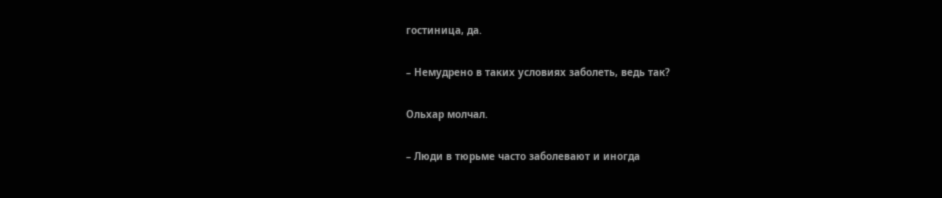гостиница, да.

– Немудрено в таких условиях заболеть, ведь так?

Ольхар молчал.

– Люди в тюрьме часто заболевают и иногда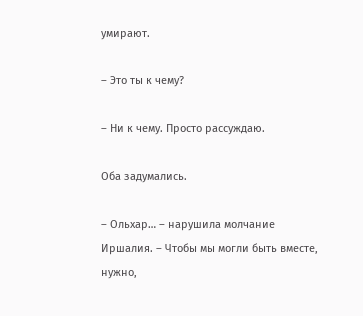умирают.

– Это ты к чему?

– Ни к чему. Просто рассуждаю.

Оба задумались.

– Ольхар… – нарушила молчание Иршалия. – Чтобы мы могли быть вместе, нужно,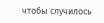чтобы случилось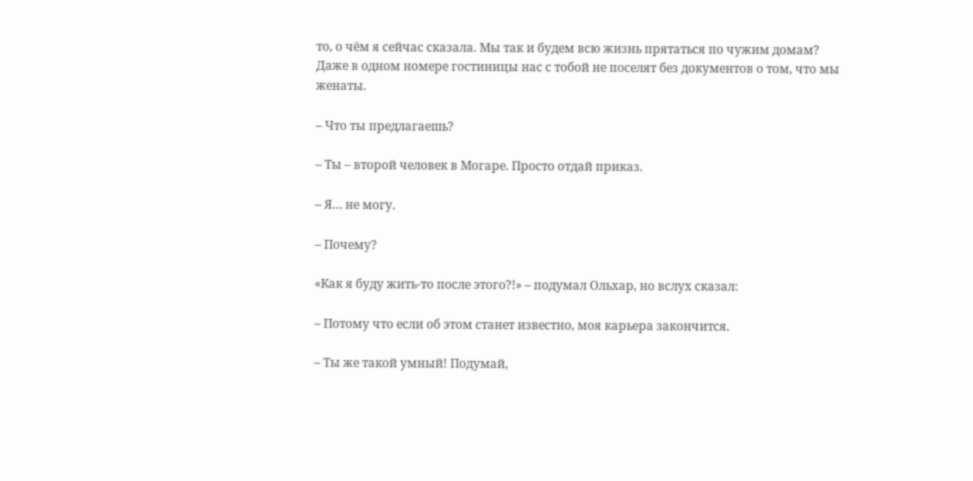то, о чём я сейчас сказала. Мы так и будем всю жизнь прятаться по чужим домам? Даже в одном номере гостиницы нас с тобой не поселят без документов о том, что мы женаты.

– Что ты предлагаешь?

– Ты – второй человек в Могаре. Просто отдай приказ.

– Я… не могу.

– Почему?

«Как я буду жить-то после этого?!» – подумал Ольхар, но вслух сказал:

– Потому что если об этом станет известно, моя карьера закончится.

– Ты же такой умный! Подумай,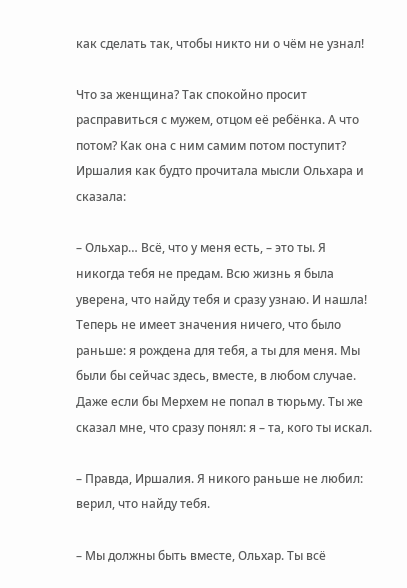как сделать так, чтобы никто ни о чём не узнал!

Что за женщина? Так спокойно просит расправиться с мужем, отцом её ребёнка. А что потом? Как она с ним самим потом поступит? Иршалия как будто прочитала мысли Ольхара и сказала:

– Ольхар… Всё, что у меня есть, – это ты. Я никогда тебя не предам. Всю жизнь я была уверена, что найду тебя и сразу узнаю. И нашла! Теперь не имеет значения ничего, что было раньше: я рождена для тебя, а ты для меня. Мы были бы сейчас здесь, вместе, в любом случае. Даже если бы Мерхем не попал в тюрьму. Ты же сказал мне, что сразу понял: я – та, кого ты искал.

– Правда, Иршалия. Я никого раньше не любил: верил, что найду тебя.

– Мы должны быть вместе, Ольхар. Ты всё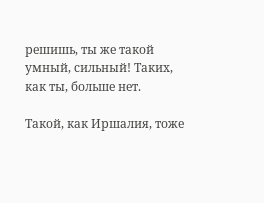решишь, ты же такой умный, сильный! Таких, как ты, больше нет.

Такой, как Иршалия, тоже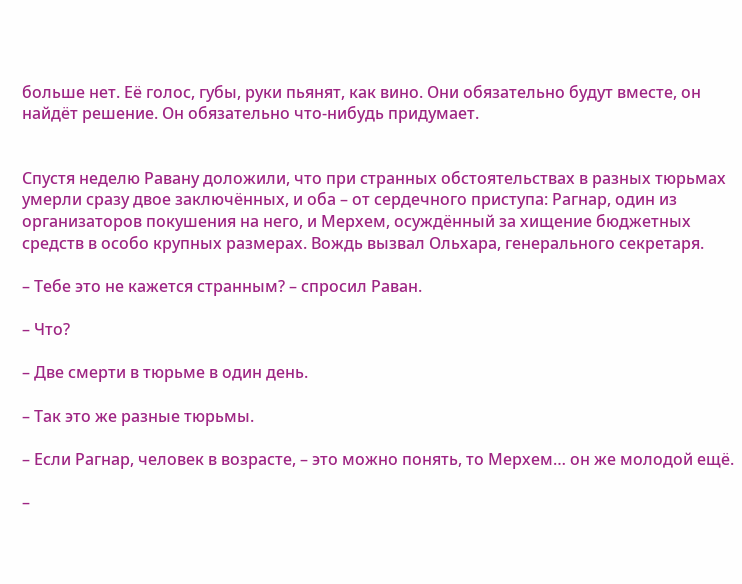больше нет. Её голос, губы, руки пьянят, как вино. Они обязательно будут вместе, он найдёт решение. Он обязательно что-нибудь придумает.


Спустя неделю Равану доложили, что при странных обстоятельствах в разных тюрьмах умерли сразу двое заключённых, и оба – от сердечного приступа: Рагнар, один из организаторов покушения на него, и Мерхем, осуждённый за хищение бюджетных средств в особо крупных размерах. Вождь вызвал Ольхара, генерального секретаря.

– Тебе это не кажется странным? – спросил Раван.

– Что?

– Две смерти в тюрьме в один день.

– Так это же разные тюрьмы.

– Если Рагнар, человек в возрасте, – это можно понять, то Мерхем… он же молодой ещё.

–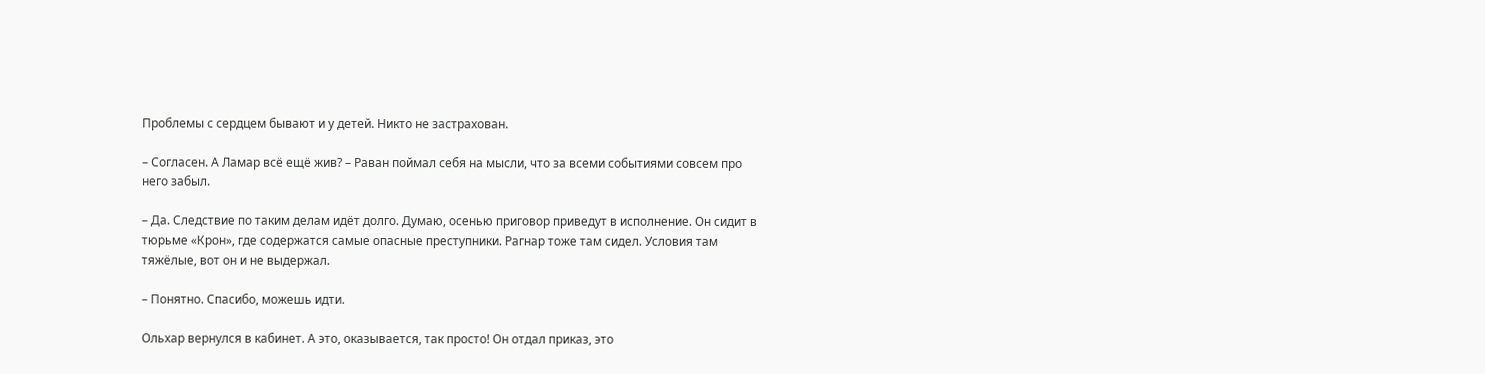Проблемы с сердцем бывают и у детей. Никто не застрахован.

– Согласен. А Ламар всё ещё жив? – Раван поймал себя на мысли, что за всеми событиями совсем про него забыл.

– Да. Следствие по таким делам идёт долго. Думаю, осенью приговор приведут в исполнение. Он сидит в тюрьме «Крон», где содержатся самые опасные преступники. Рагнар тоже там сидел. Условия там тяжёлые, вот он и не выдержал.

– Понятно. Спасибо, можешь идти.

Ольхар вернулся в кабинет. А это, оказывается, так просто! Он отдал приказ, это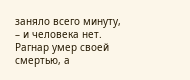заняло всего минуту, – и человека нет. Рагнар умер своей смертью, а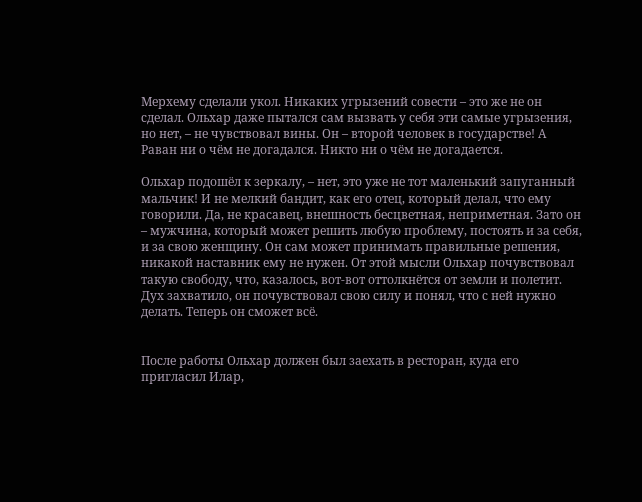Мерхему сделали укол. Никаких угрызений совести – это же не он сделал. Ольхар даже пытался сам вызвать у себя эти самые угрызения, но нет, – не чувствовал вины. Он – второй человек в государстве! А Раван ни о чём не догадался. Никто ни о чём не догадается.

Ольхар подошёл к зеркалу, – нет, это уже не тот маленький запуганный мальчик! И не мелкий бандит, как его отец, который делал, что ему говорили. Да, не красавец, внешность бесцветная, неприметная. Зато он – мужчина, который может решить любую проблему, постоять и за себя, и за свою женщину. Он сам может принимать правильные решения, никакой наставник ему не нужен. От этой мысли Ольхар почувствовал такую свободу, что, казалось, вот-вот оттолкнётся от земли и полетит. Дух захватило, он почувствовал свою силу и понял, что с ней нужно делать. Теперь он сможет всё.


После работы Ольхар должен был заехать в ресторан, куда его пригласил Илар,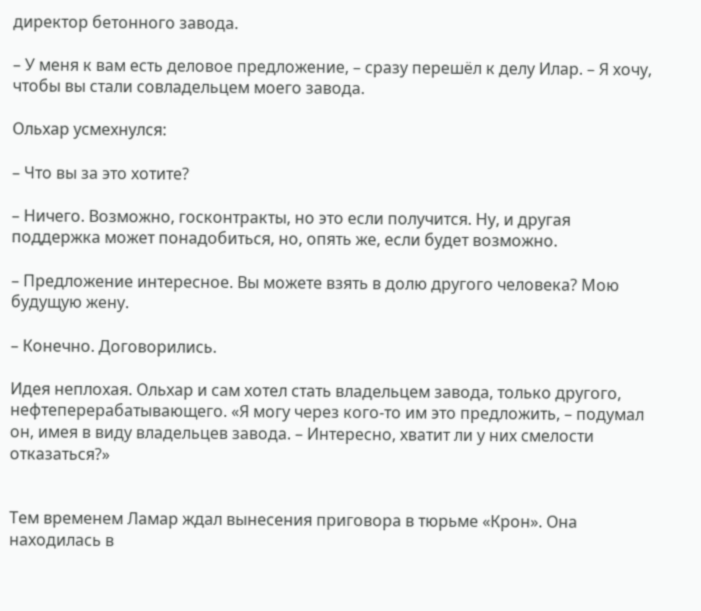директор бетонного завода.

– У меня к вам есть деловое предложение, – сразу перешёл к делу Илар. – Я хочу, чтобы вы стали совладельцем моего завода.

Ольхар усмехнулся:

– Что вы за это хотите?

– Ничего. Возможно, госконтракты, но это если получится. Ну, и другая поддержка может понадобиться, но, опять же, если будет возможно.

– Предложение интересное. Вы можете взять в долю другого человека? Мою будущую жену.

– Конечно. Договорились.

Идея неплохая. Ольхар и сам хотел стать владельцем завода, только другого, нефтеперерабатывающего. «Я могу через кого-то им это предложить, – подумал он, имея в виду владельцев завода. – Интересно, хватит ли у них смелости отказаться?»


Тем временем Ламар ждал вынесения приговора в тюрьме «Крон». Она находилась в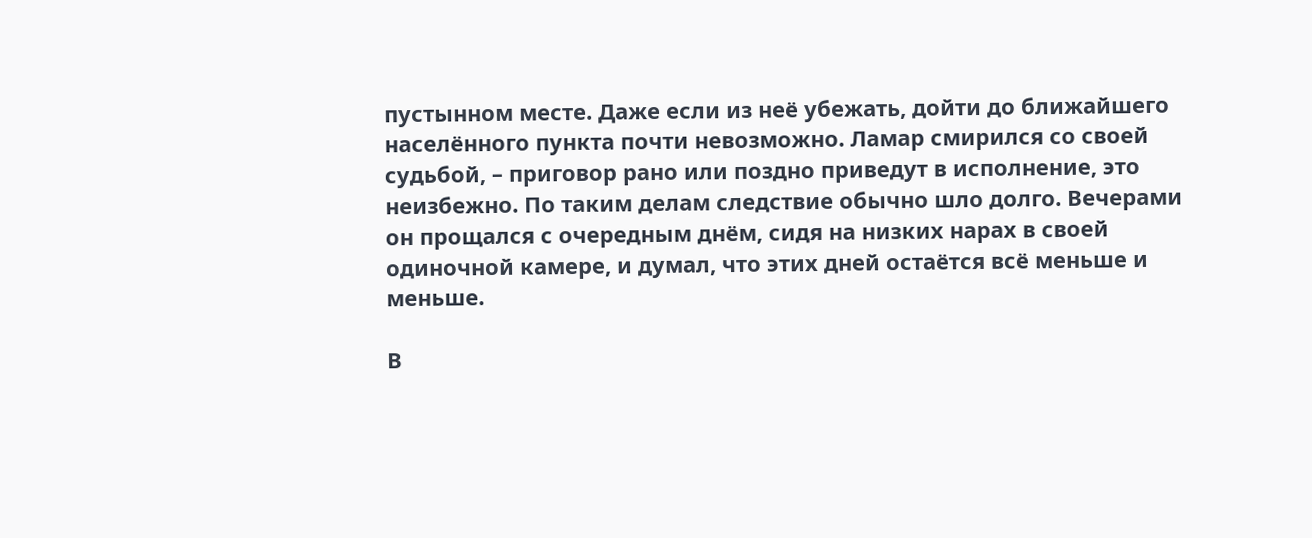пустынном месте. Даже если из неё убежать, дойти до ближайшего населённого пункта почти невозможно. Ламар смирился со своей судьбой, – приговор рано или поздно приведут в исполнение, это неизбежно. По таким делам следствие обычно шло долго. Вечерами он прощался с очередным днём, сидя на низких нарах в своей одиночной камере, и думал, что этих дней остаётся всё меньше и меньше.

В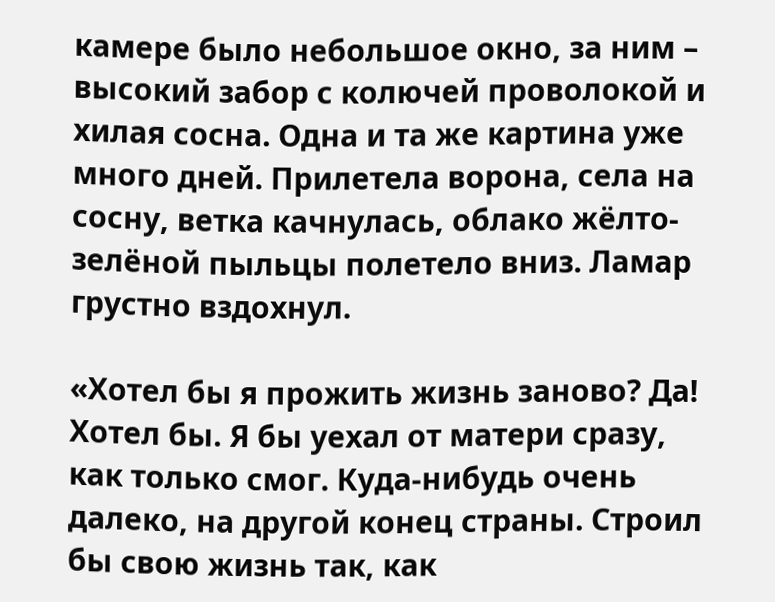камере было небольшое окно, за ним – высокий забор с колючей проволокой и хилая сосна. Одна и та же картина уже много дней. Прилетела ворона, села на сосну, ветка качнулась, облако жёлто-зелёной пыльцы полетело вниз. Ламар грустно вздохнул.

«Хотел бы я прожить жизнь заново? Да! Хотел бы. Я бы уехал от матери сразу, как только смог. Куда-нибудь очень далеко, на другой конец страны. Строил бы свою жизнь так, как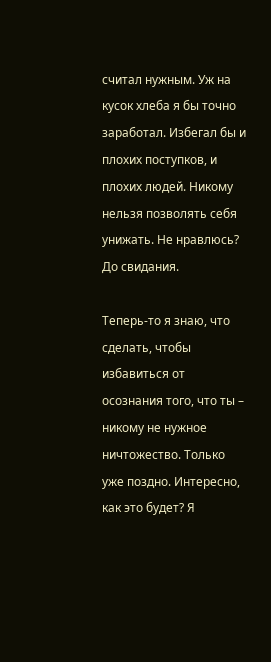считал нужным. Уж на кусок хлеба я бы точно заработал. Избегал бы и плохих поступков, и плохих людей. Никому нельзя позволять себя унижать. Не нравлюсь? До свидания.

Теперь-то я знаю, что сделать, чтобы избавиться от осознания того, что ты – никому не нужное ничтожество. Только уже поздно. Интересно, как это будет? Я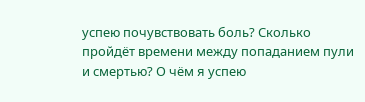успею почувствовать боль? Сколько пройдёт времени между попаданием пули и смертью? О чём я успею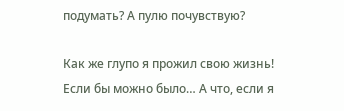подумать? А пулю почувствую?

Как же глупо я прожил свою жизнь! Если бы можно было… А что, если я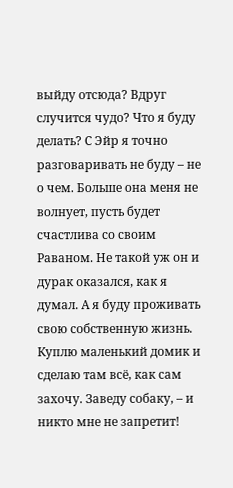выйду отсюда? Вдруг случится чудо? Что я буду делать? С Эйр я точно разговаривать не буду – не о чем. Больше она меня не волнует, пусть будет счастлива со своим Раваном. Не такой уж он и дурак оказался, как я думал. А я буду проживать свою собственную жизнь. Куплю маленький домик и сделаю там всё, как сам захочу. Заведу собаку, – и никто мне не запретит!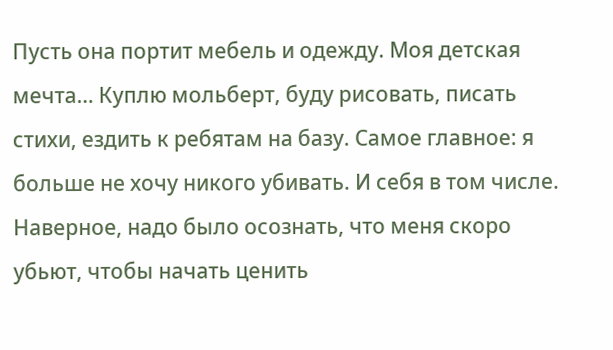Пусть она портит мебель и одежду. Моя детская мечта… Куплю мольберт, буду рисовать, писать стихи, ездить к ребятам на базу. Самое главное: я больше не хочу никого убивать. И себя в том числе. Наверное, надо было осознать, что меня скоро убьют, чтобы начать ценить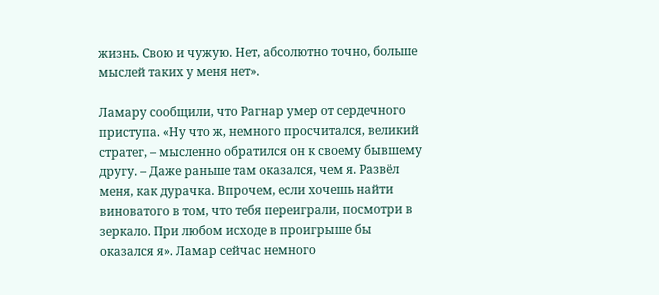жизнь. Свою и чужую. Нет, абсолютно точно, больше мыслей таких у меня нет».

Ламару сообщили, что Рагнар умер от сердечного приступа. «Ну что ж, немного просчитался, великий стратег, – мысленно обратился он к своему бывшему другу. – Даже раньше там оказался, чем я. Развёл меня, как дурачка. Впрочем, если хочешь найти виноватого в том, что тебя переиграли, посмотри в зеркало. При любом исходе в проигрыше бы оказался я». Ламар сейчас немного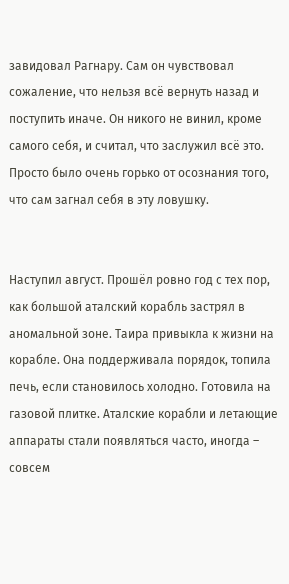завидовал Рагнару. Сам он чувствовал сожаление, что нельзя всё вернуть назад и поступить иначе. Он никого не винил, кроме самого себя, и считал, что заслужил всё это. Просто было очень горько от осознания того, что сам загнал себя в эту ловушку.


Наступил август. Прошёл ровно год с тех пор, как большой аталский корабль застрял в аномальной зоне. Таира привыкла к жизни на корабле. Она поддерживала порядок, топила печь, если становилось холодно. Готовила на газовой плитке. Аталские корабли и летающие аппараты стали появляться часто, иногда – совсем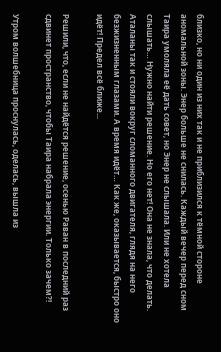близко, но ни один из них так и не приблизился к тёмной стороне аномальной зоны. Энер больше не снилась. Каждый вечер перед сном Таира умоляла её дать совет, но Энер не слышала. Или не хотела слышать… Нужно найти решение. Но его нет! Она не знала, что делать. Аталаны так и стояли вокруг сломанного двигателя, глядя на него безжизненным глазами. А время идёт… Как же, оказывается, быстро оно идёт! Предел всё ближе...

Решили, что, если не найдётся решение, осенью Раван в последний раз сдвинет пространство, чтобы Таира набрала энергии. Только зачем?!

Утром волшебница проснулась, оделась, вышла из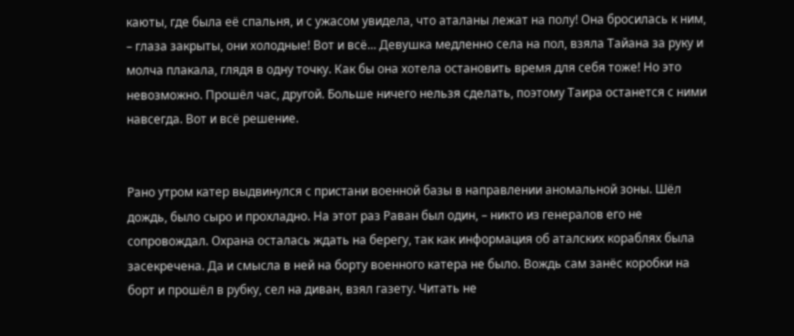каюты, где была её спальня, и с ужасом увидела, что аталаны лежат на полу! Она бросилась к ним, – глаза закрыты, они холодные! Вот и всё... Девушка медленно села на пол, взяла Тайана за руку и молча плакала, глядя в одну точку. Как бы она хотела остановить время для себя тоже! Но это невозможно. Прошёл час, другой. Больше ничего нельзя сделать, поэтому Таира останется с ними навсегда. Вот и всё решение.


Рано утром катер выдвинулся с пристани военной базы в направлении аномальной зоны. Шёл дождь, было сыро и прохладно. На этот раз Раван был один, – никто из генералов его не сопровождал. Охрана осталась ждать на берегу, так как информация об аталских кораблях была засекречена. Да и смысла в ней на борту военного катера не было. Вождь сам занёс коробки на борт и прошёл в рубку, сел на диван, взял газету. Читать не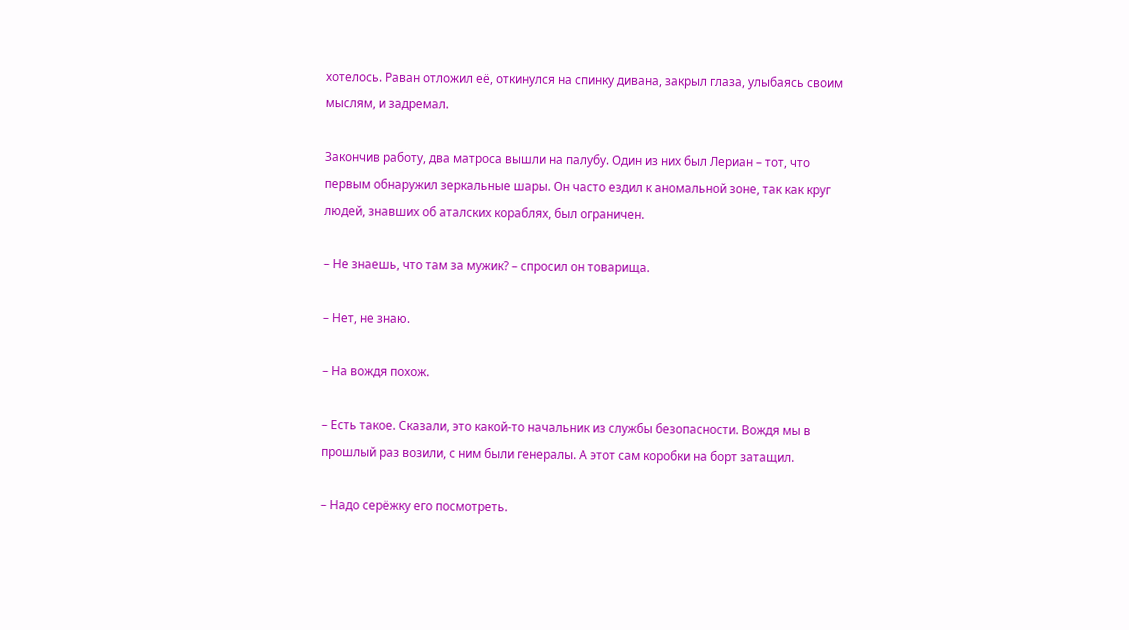хотелось. Раван отложил её, откинулся на спинку дивана, закрыл глаза, улыбаясь своим мыслям, и задремал.

Закончив работу, два матроса вышли на палубу. Один из них был Лериан – тот, что первым обнаружил зеркальные шары. Он часто ездил к аномальной зоне, так как круг людей, знавших об аталских кораблях, был ограничен.

– Не знаешь, что там за мужик? – спросил он товарища.

– Нет, не знаю.

– На вождя похож.

– Есть такое. Сказали, это какой-то начальник из службы безопасности. Вождя мы в прошлый раз возили, с ним были генералы. А этот сам коробки на борт затащил.

– Надо серёжку его посмотреть.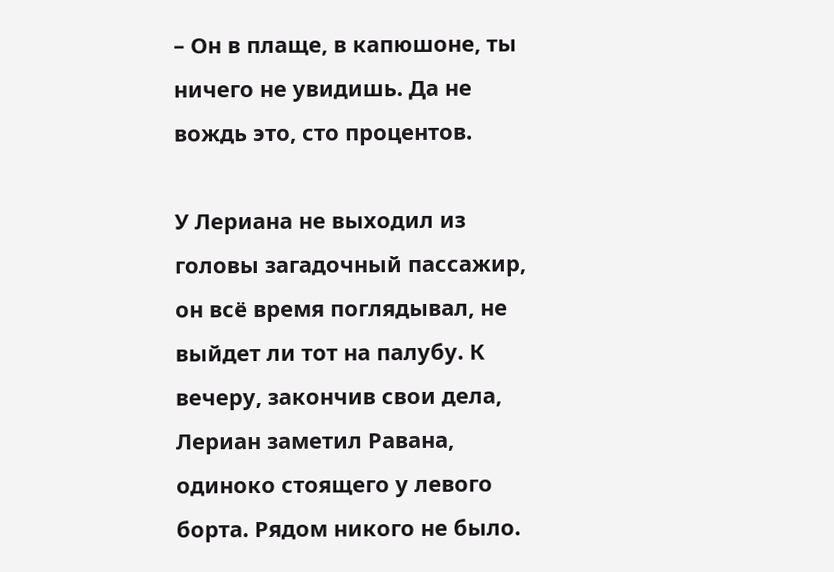– Он в плаще, в капюшоне, ты ничего не увидишь. Да не вождь это, сто процентов.

У Лериана не выходил из головы загадочный пассажир, он всё время поглядывал, не выйдет ли тот на палубу. К вечеру, закончив свои дела, Лериан заметил Равана, одиноко стоящего у левого борта. Рядом никого не было.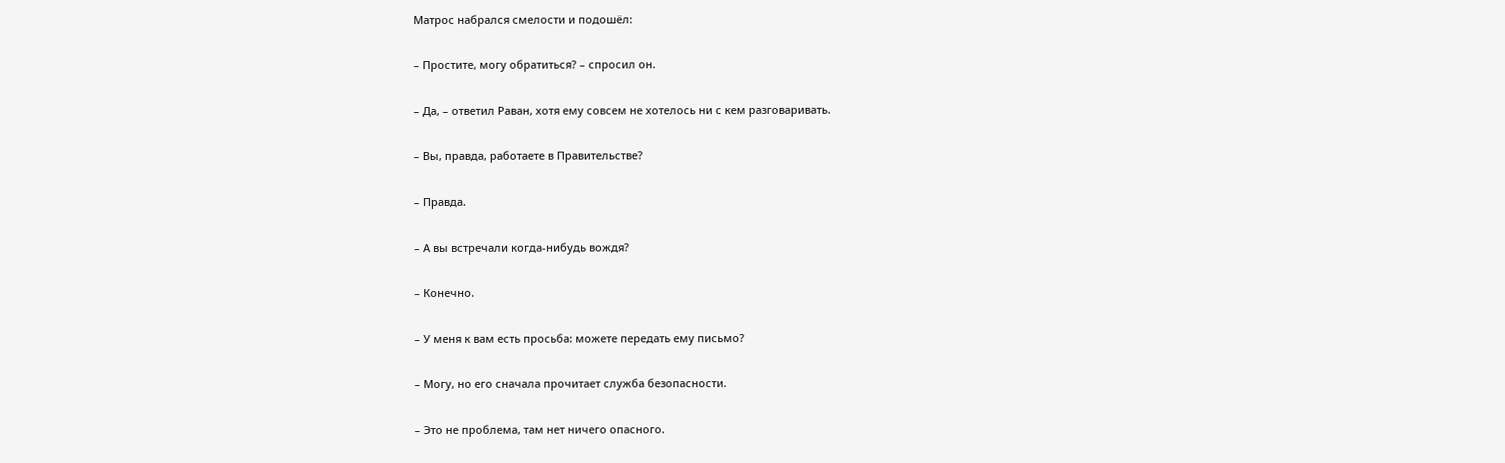Матрос набрался смелости и подошёл:

– Простите, могу обратиться? – спросил он.

– Да, – ответил Раван, хотя ему совсем не хотелось ни с кем разговаривать.

– Вы, правда, работаете в Правительстве?

– Правда.

– А вы встречали когда-нибудь вождя?

– Конечно.

– У меня к вам есть просьба: можете передать ему письмо?

– Могу, но его сначала прочитает служба безопасности.

– Это не проблема, там нет ничего опасного.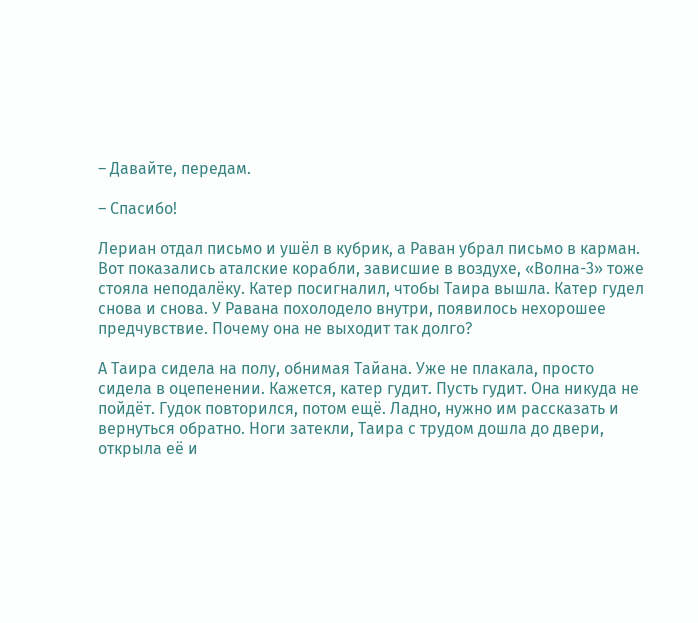– Давайте, передам.

– Спасибо!

Лериан отдал письмо и ушёл в кубрик, а Раван убрал письмо в карман. Вот показались аталские корабли, зависшие в воздухе, «Волна-3» тоже стояла неподалёку. Катер посигналил, чтобы Таира вышла. Катер гудел снова и снова. У Равана похолодело внутри, появилось нехорошее предчувствие. Почему она не выходит так долго?

А Таира сидела на полу, обнимая Тайана. Уже не плакала, просто сидела в оцепенении. Кажется, катер гудит. Пусть гудит. Она никуда не пойдёт. Гудок повторился, потом ещё. Ладно, нужно им рассказать и вернуться обратно. Ноги затекли, Таира с трудом дошла до двери, открыла её и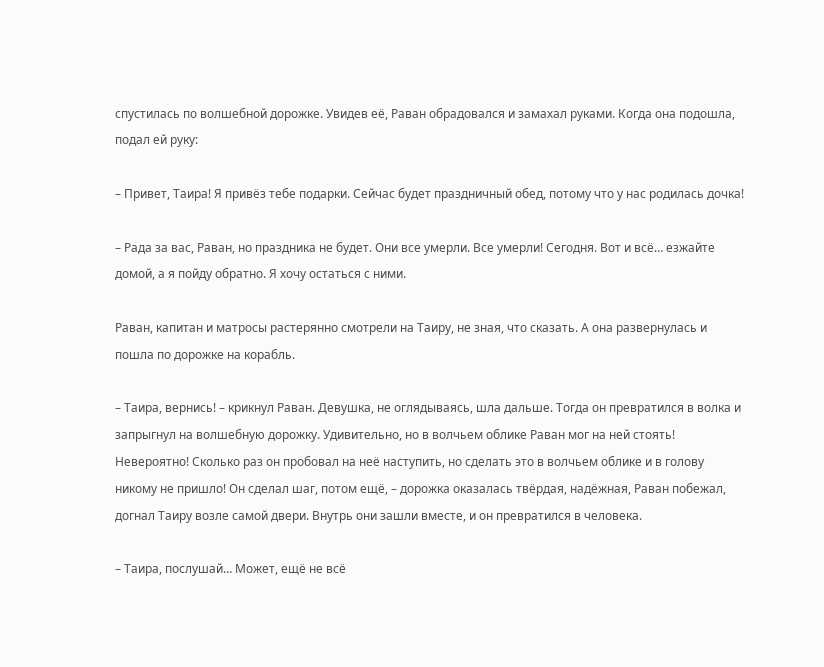спустилась по волшебной дорожке. Увидев её, Раван обрадовался и замахал руками. Когда она подошла, подал ей руку:

– Привет, Таира! Я привёз тебе подарки. Сейчас будет праздничный обед, потому что у нас родилась дочка!

– Рада за вас, Раван, но праздника не будет. Они все умерли. Все умерли! Сегодня. Вот и всё… езжайте домой, а я пойду обратно. Я хочу остаться с ними.

Раван, капитан и матросы растерянно смотрели на Таиру, не зная, что сказать. А она развернулась и пошла по дорожке на корабль.

– Таира, вернись! – крикнул Раван. Девушка, не оглядываясь, шла дальше. Тогда он превратился в волка и запрыгнул на волшебную дорожку. Удивительно, но в волчьем облике Раван мог на ней стоять! Невероятно! Сколько раз он пробовал на неё наступить, но сделать это в волчьем облике и в голову никому не пришло! Он сделал шаг, потом ещё, – дорожка оказалась твёрдая, надёжная, Раван побежал, догнал Таиру возле самой двери. Внутрь они зашли вместе, и он превратился в человека.

– Таира, послушай… Может, ещё не всё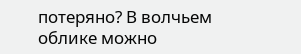потеряно? В волчьем облике можно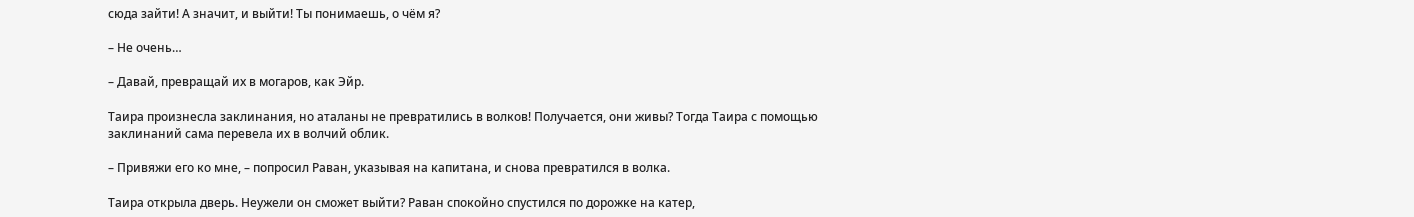сюда зайти! А значит, и выйти! Ты понимаешь, о чём я?

– Не очень…

– Давай, превращай их в могаров, как Эйр.

Таира произнесла заклинания, но аталаны не превратились в волков! Получается, они живы? Тогда Таира с помощью заклинаний сама перевела их в волчий облик.

– Привяжи его ко мне, – попросил Раван, указывая на капитана, и снова превратился в волка.

Таира открыла дверь. Неужели он сможет выйти? Раван спокойно спустился по дорожке на катер,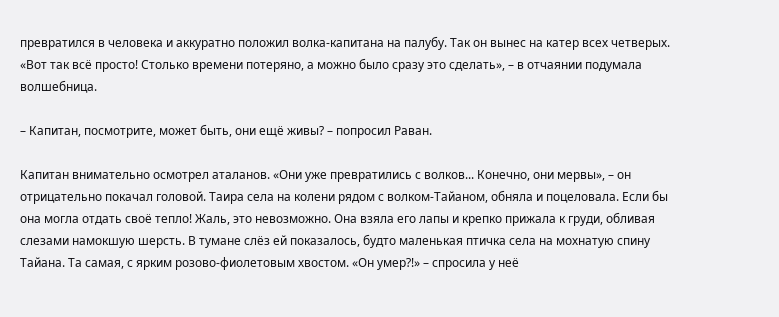превратился в человека и аккуратно положил волка-капитана на палубу. Так он вынес на катер всех четверых. «Вот так всё просто! Столько времени потеряно, а можно было сразу это сделать», – в отчаянии подумала волшебница.

– Капитан, посмотрите, может быть, они ещё живы? – попросил Раван.

Капитан внимательно осмотрел аталанов. «Они уже превратились с волков... Конечно, они мервы», – он отрицательно покачал головой. Таира села на колени рядом с волком-Тайаном, обняла и поцеловала. Если бы она могла отдать своё тепло! Жаль, это невозможно. Она взяла его лапы и крепко прижала к груди, обливая слезами намокшую шерсть. В тумане слёз ей показалось, будто маленькая птичка села на мохнатую спину Тайана. Та самая, с ярким розово-фиолетовым хвостом. «Он умер?!» – спросила у неё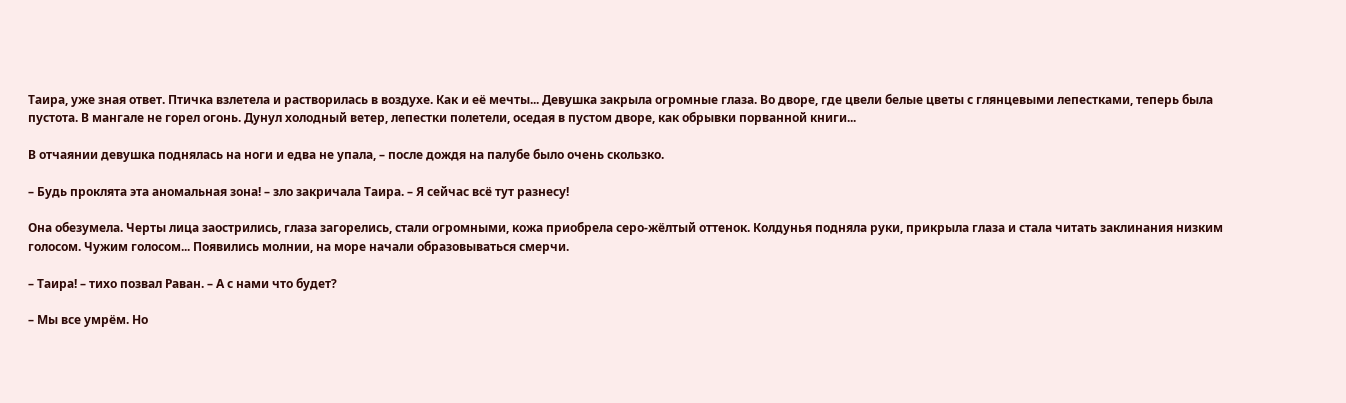Таира, уже зная ответ. Птичка взлетела и растворилась в воздухе. Как и её мечты... Девушка закрыла огромные глаза. Во дворе, где цвели белые цветы с глянцевыми лепестками, теперь была пустота. В мангале не горел огонь. Дунул холодный ветер, лепестки полетели, оседая в пустом дворе, как обрывки порванной книги...

В отчаянии девушка поднялась на ноги и едва не упала, – после дождя на палубе было очень скользко.

– Будь проклята эта аномальная зона! – зло закричала Таира. – Я сейчас всё тут разнесу!

Она обезумела. Черты лица заострились, глаза загорелись, стали огромными, кожа приобрела серо-жёлтый оттенок. Колдунья подняла руки, прикрыла глаза и стала читать заклинания низким голосом. Чужим голосом... Появились молнии, на море начали образовываться смерчи.

– Таира! – тихо позвал Раван. – А с нами что будет?

– Мы все умрём. Но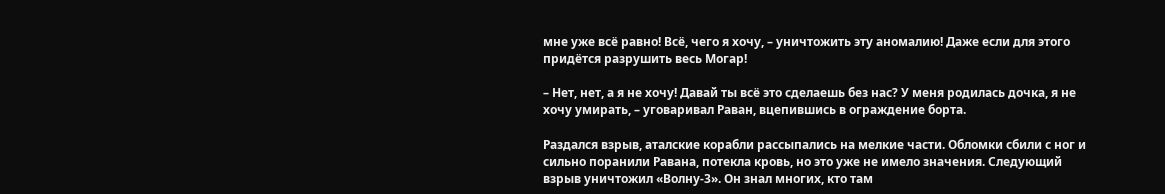мне уже всё равно! Всё, чего я хочу, – уничтожить эту аномалию! Даже если для этого придётся разрушить весь Могар!

– Нет, нет, а я не хочу! Давай ты всё это сделаешь без нас? У меня родилась дочка, я не хочу умирать, – уговаривал Раван, вцепившись в ограждение борта.

Раздался взрыв, аталские корабли рассыпались на мелкие части. Обломки сбили с ног и сильно поранили Равана, потекла кровь, но это уже не имело значения. Следующий взрыв уничтожил «Волну-3». Он знал многих, кто там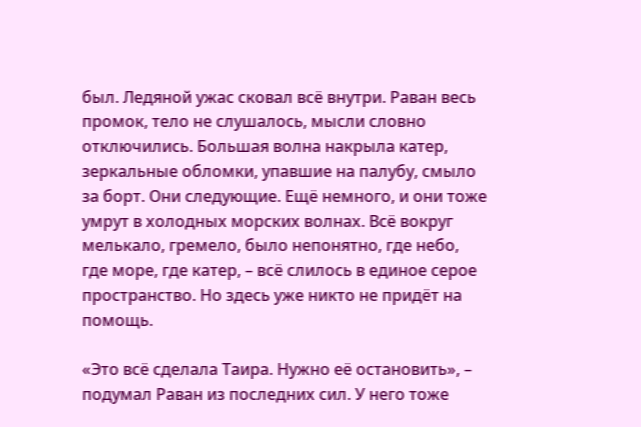был. Ледяной ужас сковал всё внутри. Раван весь промок, тело не слушалось, мысли словно отключились. Большая волна накрыла катер, зеркальные обломки, упавшие на палубу, смыло за борт. Они следующие. Ещё немного, и они тоже умрут в холодных морских волнах. Всё вокруг мелькало, гремело, было непонятно, где небо, где море, где катер, – всё слилось в единое серое пространство. Но здесь уже никто не придёт на помощь.

«Это всё сделала Таира. Нужно её остановить», – подумал Раван из последних сил. У него тоже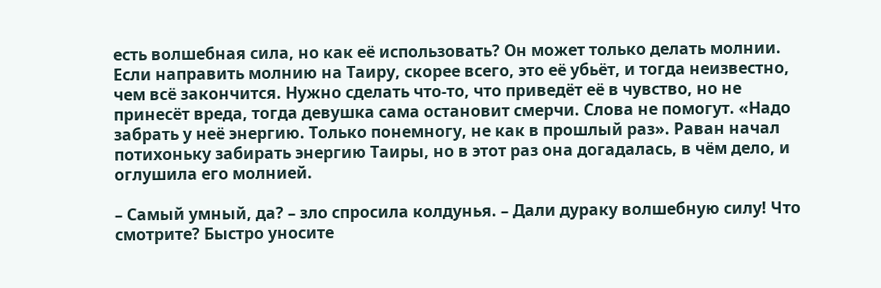есть волшебная сила, но как её использовать? Он может только делать молнии. Если направить молнию на Таиру, скорее всего, это её убьёт, и тогда неизвестно, чем всё закончится. Нужно сделать что-то, что приведёт её в чувство, но не принесёт вреда, тогда девушка сама остановит смерчи. Слова не помогут. «Надо забрать у неё энергию. Только понемногу, не как в прошлый раз». Раван начал потихоньку забирать энергию Таиры, но в этот раз она догадалась, в чём дело, и оглушила его молнией.

– Самый умный, да? – зло спросила колдунья. – Дали дураку волшебную силу! Что смотрите? Быстро уносите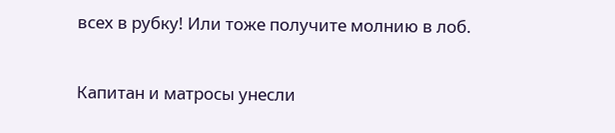всех в рубку! Или тоже получите молнию в лоб.

Капитан и матросы унесли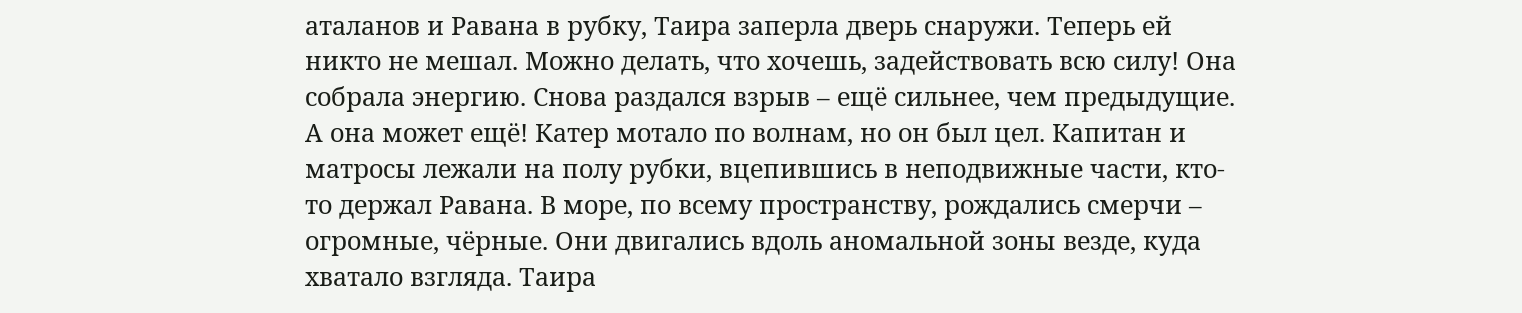аталанов и Равана в рубку, Таира заперла дверь снаружи. Теперь ей никто не мешал. Можно делать, что хочешь, задействовать всю силу! Она собрала энергию. Снова раздался взрыв – ещё сильнее, чем предыдущие. А она может ещё! Катер мотало по волнам, но он был цел. Капитан и матросы лежали на полу рубки, вцепившись в неподвижные части, кто-то держал Равана. В море, по всему пространству, рождались смерчи – огромные, чёрные. Они двигались вдоль аномальной зоны везде, куда хватало взгляда. Таира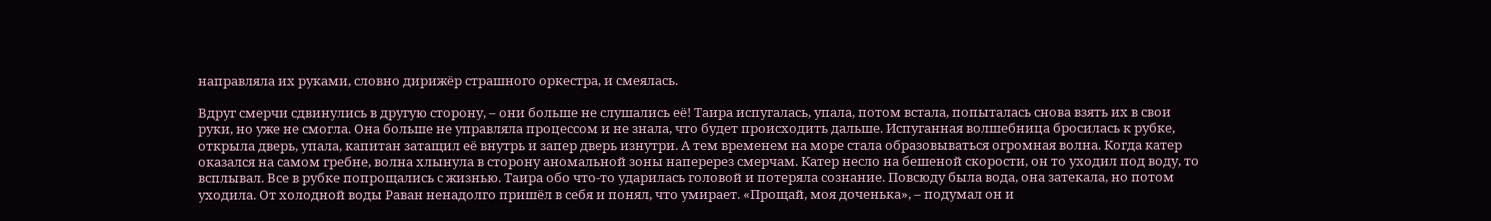направляла их руками, словно дирижёр страшного оркестра, и смеялась.

Вдруг смерчи сдвинулись в другую сторону, – они больше не слушались её! Таира испугалась, упала, потом встала, попыталась снова взять их в свои руки, но уже не смогла. Она больше не управляла процессом и не знала, что будет происходить дальше. Испуганная волшебница бросилась к рубке, открыла дверь, упала, капитан затащил её внутрь и запер дверь изнутри. А тем временем на море стала образовываться огромная волна. Когда катер оказался на самом гребне, волна хлынула в сторону аномальной зоны наперерез смерчам. Катер несло на бешеной скорости, он то уходил под воду, то всплывал. Все в рубке попрощались с жизнью. Таира обо что-то ударилась головой и потеряла сознание. Повсюду была вода, она затекала, но потом уходила. От холодной воды Раван ненадолго пришёл в себя и понял, что умирает. «Прощай, моя доченька», – подумал он и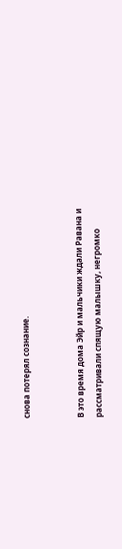снова потерял сознание.


В это время дома Эйр и мальчики ждали Равана и рассматривали спящую малышку, негромко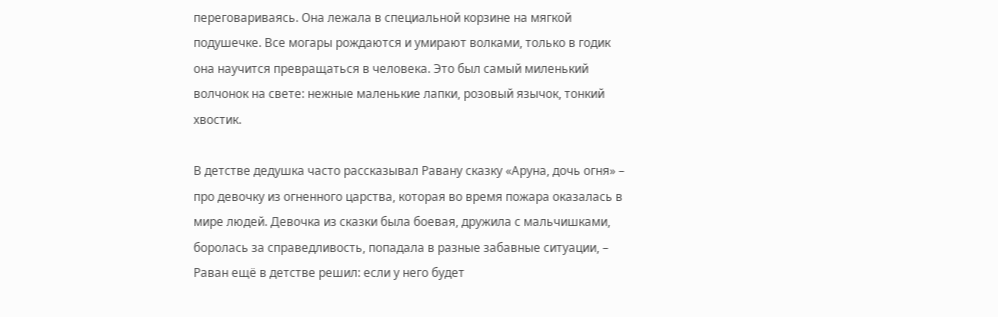переговариваясь. Она лежала в специальной корзине на мягкой подушечке. Все могары рождаются и умирают волками, только в годик она научится превращаться в человека. Это был самый миленький волчонок на свете: нежные маленькие лапки, розовый язычок, тонкий хвостик.

В детстве дедушка часто рассказывал Равану сказку «Аруна, дочь огня» – про девочку из огненного царства, которая во время пожара оказалась в мире людей. Девочка из сказки была боевая, дружила с мальчишками, боролась за справедливость, попадала в разные забавные ситуации, – Раван ещё в детстве решил: если у него будет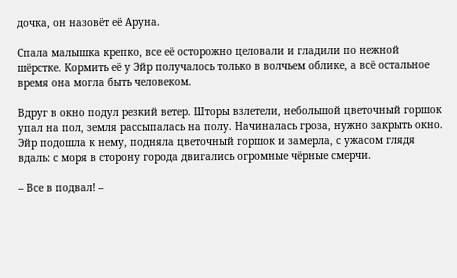дочка, он назовёт её Аруна.

Спала малышка крепко, все её осторожно целовали и гладили по нежной шёрстке. Кормить её у Эйр получалось только в волчьем облике, а всё остальное время она могла быть человеком.

Вдруг в окно подул резкий ветер. Шторы взлетели, небольшой цветочный горшок упал на пол, земля рассыпалась на полу. Начиналась гроза, нужно закрыть окно. Эйр подошла к нему, подняла цветочный горшок и замерла, с ужасом глядя вдаль: с моря в сторону города двигались огромные чёрные смерчи.

– Все в подвал! –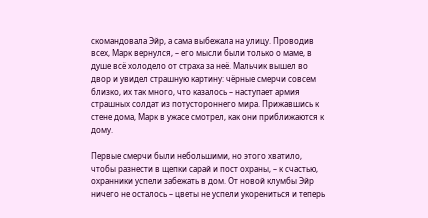скомандовала Эйр, а сама выбежала на улицу. Проводив всех, Марк вернулся, – его мысли были только о маме, в душе всё холодело от страха за неё. Мальчик вышел во двор и увидел страшную картину: чёрные смерчи совсем близко, их так много, что казалось – наступает армия страшных солдат из потустороннего мира. Прижавшись к стене дома, Марк в ужасе смотрел, как они приближаются к дому.

Первые смерчи были небольшими, но этого хватило, чтобы разнести в щепки сарай и пост охраны, – к счастью, охранники успели забежать в дом. От новой клумбы Эйр ничего не осталось – цветы не успели укорениться и теперь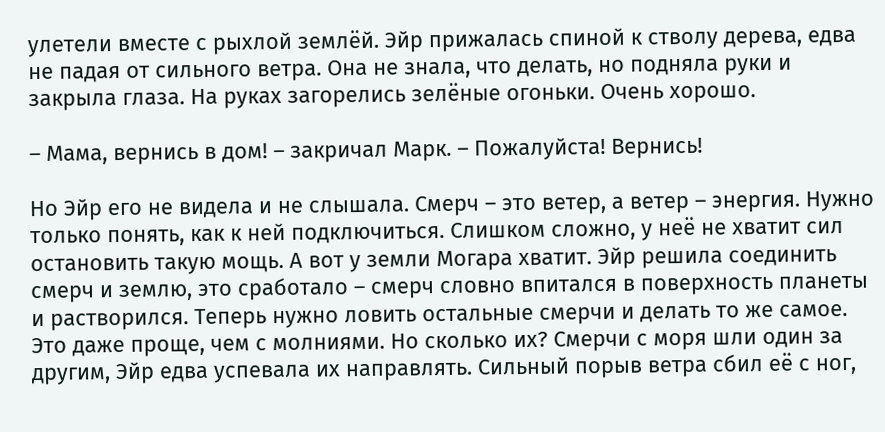улетели вместе с рыхлой землёй. Эйр прижалась спиной к стволу дерева, едва не падая от сильного ветра. Она не знала, что делать, но подняла руки и закрыла глаза. На руках загорелись зелёные огоньки. Очень хорошо.

– Мама, вернись в дом! – закричал Марк. – Пожалуйста! Вернись!

Но Эйр его не видела и не слышала. Смерч – это ветер, а ветер – энергия. Нужно только понять, как к ней подключиться. Слишком сложно, у неё не хватит сил остановить такую мощь. А вот у земли Могара хватит. Эйр решила соединить смерч и землю, это сработало – смерч словно впитался в поверхность планеты и растворился. Теперь нужно ловить остальные смерчи и делать то же самое. Это даже проще, чем с молниями. Но сколько их? Смерчи с моря шли один за другим, Эйр едва успевала их направлять. Сильный порыв ветра сбил её с ног,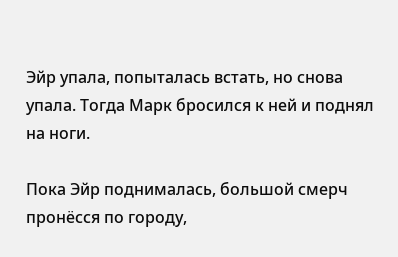Эйр упала, попыталась встать, но снова упала. Тогда Марк бросился к ней и поднял на ноги.

Пока Эйр поднималась, большой смерч пронёсся по городу,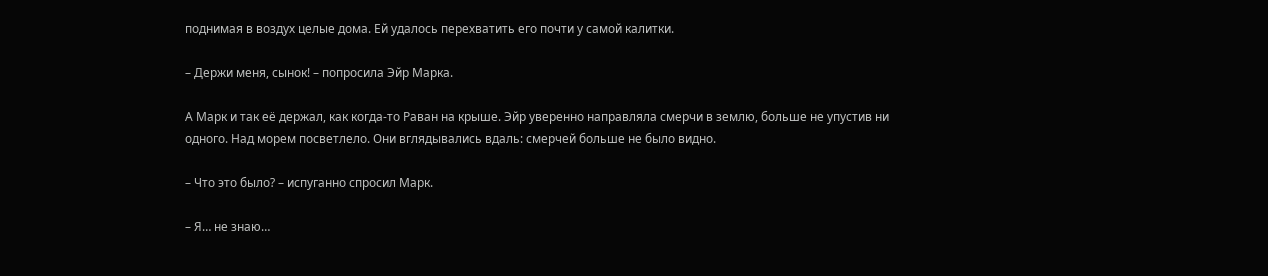поднимая в воздух целые дома. Ей удалось перехватить его почти у самой калитки.

– Держи меня, сынок! – попросила Эйр Марка.

А Марк и так её держал, как когда-то Раван на крыше. Эйр уверенно направляла смерчи в землю, больше не упустив ни одного. Над морем посветлело. Они вглядывались вдаль: смерчей больше не было видно.

– Что это было? – испуганно спросил Марк.

– Я… не знаю…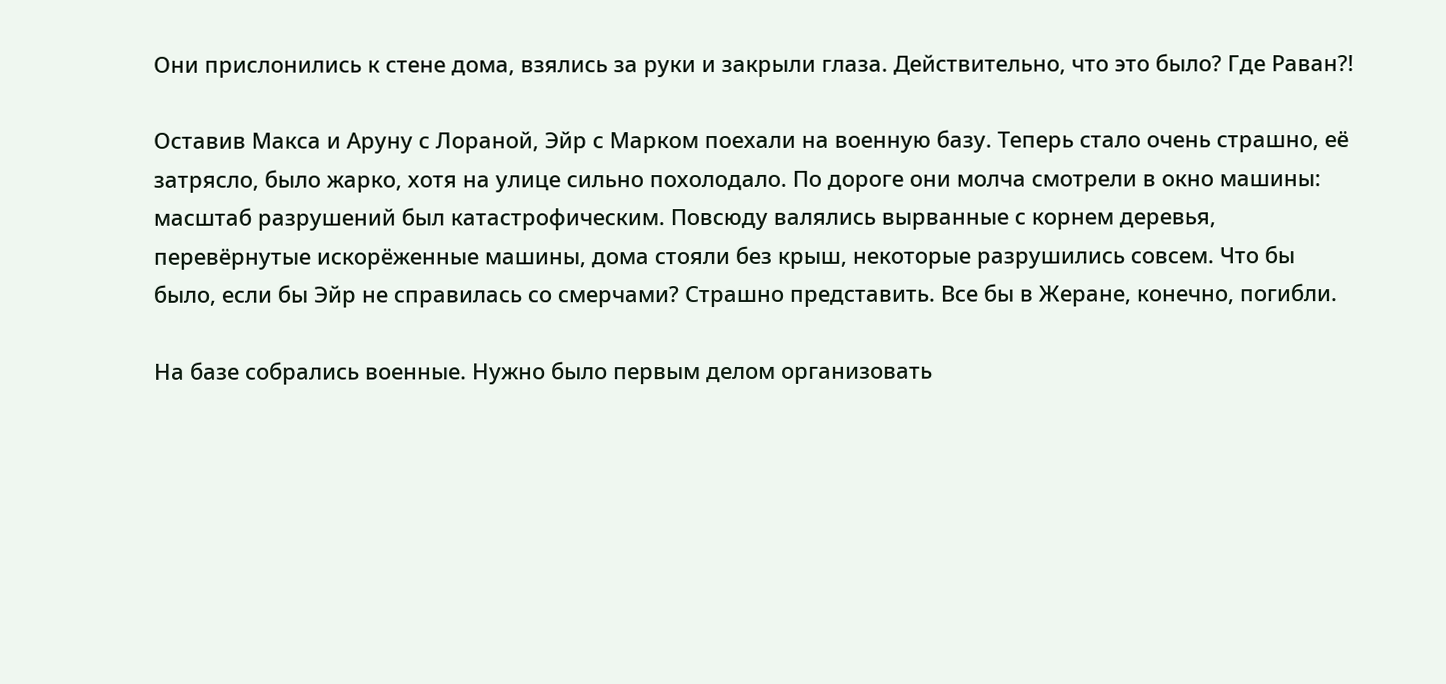Они прислонились к стене дома, взялись за руки и закрыли глаза. Действительно, что это было? Где Раван?!

Оставив Макса и Аруну с Лораной, Эйр с Марком поехали на военную базу. Теперь стало очень страшно, её затрясло, было жарко, хотя на улице сильно похолодало. По дороге они молча смотрели в окно машины: масштаб разрушений был катастрофическим. Повсюду валялись вырванные с корнем деревья, перевёрнутые искорёженные машины, дома стояли без крыш, некоторые разрушились совсем. Что бы было, если бы Эйр не справилась со смерчами? Страшно представить. Все бы в Жеране, конечно, погибли.

На базе собрались военные. Нужно было первым делом организовать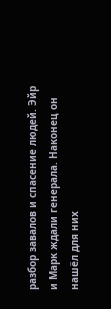разбор завалов и спасение людей. Эйр и Марк ждали генерала. Наконец он нашёл для них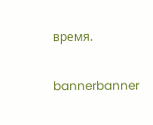время.

bannerbanner